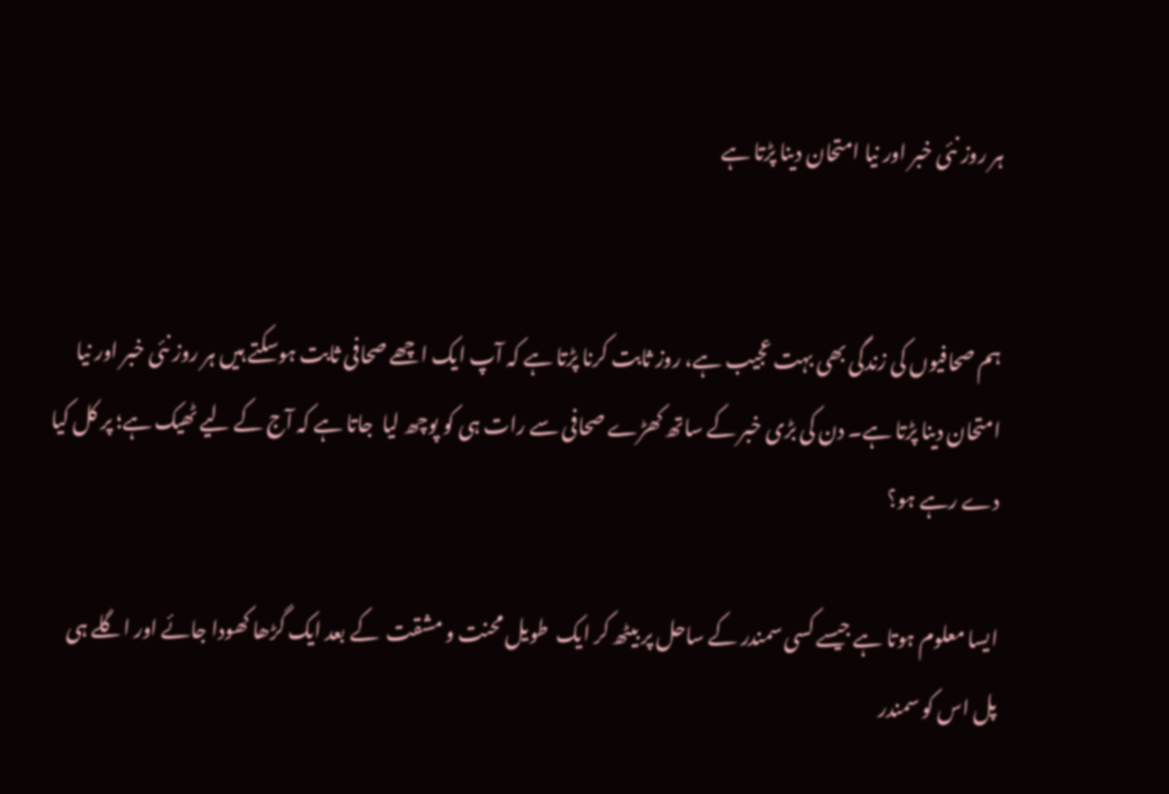ہر روز نئی خبر اور نیا امتحان دینا پڑتا ہے


ہم صحافیوں کی زندگی بھی بہت عجیب ہے، روز ثابت کرنا پڑتا ہے کہ آپ ایک اچھے صحافی ثابت ہوسکتے ہیں ہر روز نئی خبر اور نیا امتحان دینا پڑتا ہے۔ دن کی بڑی خبر کے ساتھ کھڑے صحافی سے رات ہی کو پوچھ لیا  جاتا ہے کہ آج کے لیے ٹھیک ہے؛ پر کل کیا دے رہے ہو؟

ایسا معلوم ہوتا ہے جیسے کسی سمندر کے ساحل پر بیٹھ کر ایک  طویل محنت و مشقت  کے بعد ایک گڑھا کھودا جائے اور اگلے ہی پل اس کو سمندر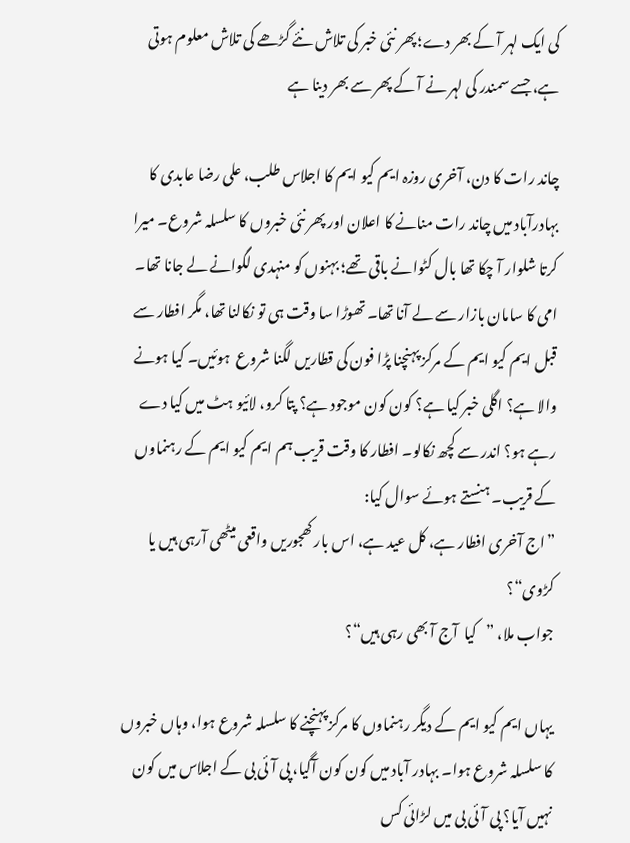کی ایک لہر آ کے بھر دے؛ پھر نئی خبر کی تلاش نئے گڑھے کی تلاش معلوم ہوتی ہے، جسے سمندر کی لہر نے آ کے پھر سے بھر دینا ہے

چاند رات کا دن، آخری روزہ ایم کیو ایم کا اجلاس طلب، علی رضا عابدی کا بہادرآباد میں چاند رات منانے کا اعلان اور پھر نئی خبروں کا سلسلہ شروع۔ میرا کرتا شلوار آ چکا تھا بال کٹوانے باقی تھے؛ بہنوں کو منہدی لگوانے لے جانا تھا۔ امی کا سامان بازار سے لے آنا تھا۔ تھوڑا سا وقت ہی تو نکالنا تھا، مگر افطار سے قبل ایم کیو ایم کے مرکز پہنچنا پڑا فون کی قطاریں لگنا شروع  ہوئیں۔ کیا ہونے والا ہے؟ اگلی خبر کیا ہے؟ کون کون موجود ہے؟ پتا کرو، لائیو ہٹ میں کیا دے رہے ہو؟ اندر سے کچھ نکالو۔ افطار کا وقت قریب ہم ایم کیو ایم کے رہنماوں کے قریب۔ ہنستے ہوئے سوال کیا:
”اج آخری افطار ہے، کل عید ہے، اس بار کھجوریں واقعی میٹھی آرہی ہیں یا کڑوی“؟
جواب ملا، ”کیا  آج آ بھی رہی ہیں“؟

یہاں ایم کیو ایم کے دیگر رہنماوں کا مرکز پہنچنے کا سلسلہ شروع ہوا، وہاں خبروں کا سلسلہ شروع ہوا۔ بہادر آباد میں کون کون آگیا، پی آئی بی کے اجلاس میں کون نہیں آیا؟ پی آئی بی میں لڑائی کس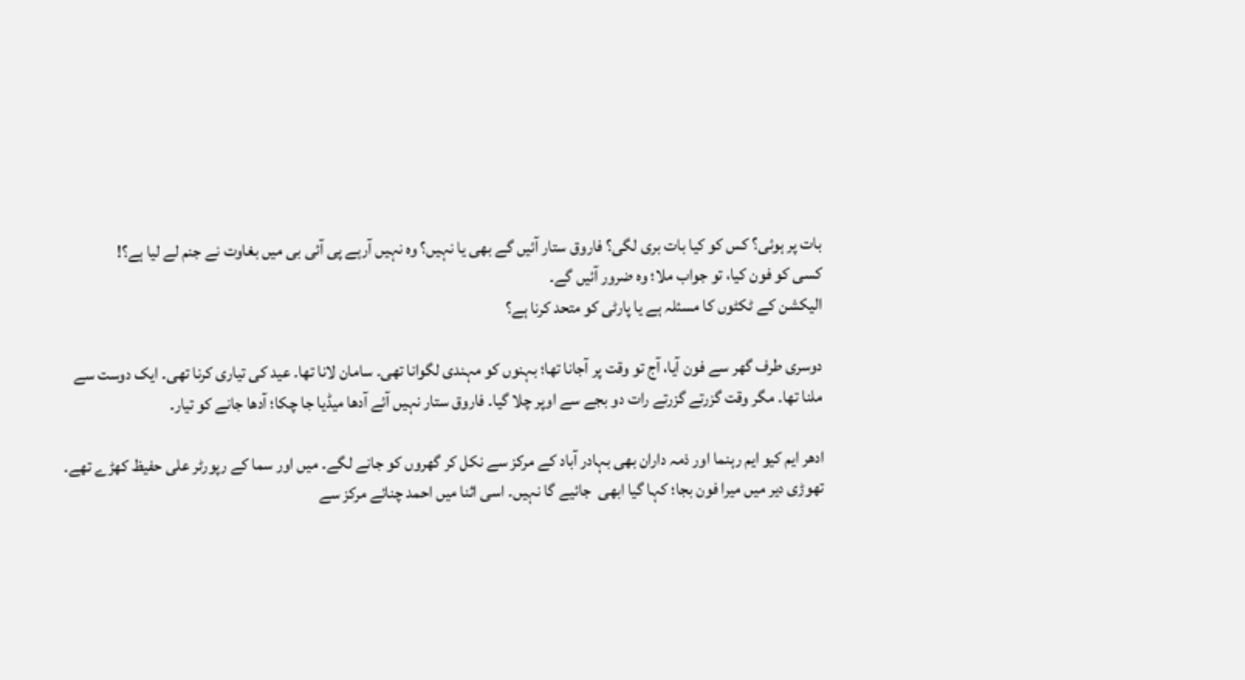بات پر ہوئی؟ کس کو کیا بات بری لگی؟ فاروق ستار آئیں گے بھی یا نہیں؟ وہ نہیں آرہے پی آئی بی میں بغاوت نے جنم لے لیا ہے؟!
کسی کو فون کیا، تو جواب ملا؛ وہ ضرور آئیں گے۔
الیکشن کے ٹکٹوں کا مسئلہ ہے یا پارٹی کو متحد کرنا ہے؟

دوسری طرف گھر سے فون آیا، آج تو وقت پر آجانا تھا؛ بہنوں کو مہندی لگوانا تھی۔ سامان لانا تھا۔ عید کی تیاری کرنا تھی۔ ایک دوست سے ملنا تھا۔ مگر وقت گزرتے گزرتے رات دو بجے سے اوپر چلا گیا۔ فاروق ستار نہیں آئے آدھا میڈیا جا چکا؛ آدھا جانے کو تیار۔

ادھر ایم کیو ایم رہنما اور ذمہ داران بھی بہادر آباد کے مرکز سے نکل کر گھروں کو جانے لگے۔ میں اور سما کے رپورٹر علی حفیظ کھڑے تھے۔ تھوڑی دیر میں میرا فون بجا؛ کہا گیا ابھی  جائیے گا نہیں۔ اسی اثنا میں احمد چنائے مرکز سے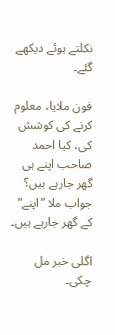نکلتے ہوئے دیکھے گئے۔

فون ملایا، معلوم کرنے کی کوشش کی، کیا احمد صاحب اپنے ہی گھر جارہے ہیں؟
جواب ملا ”اپنے“ کے گھر جارہے ہیں۔

اگلی خبر مل چکی۔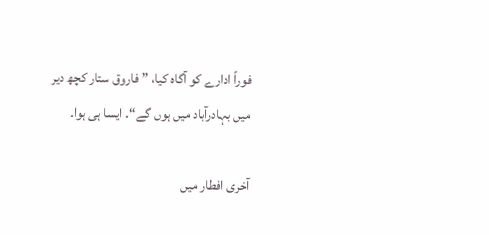فوراً ادارے کو آگاہ کیا، ”فاروق ستار کچھ دیر میں بہادرآباد میں ہوں گے“۔ ایسا ہی ہوا۔

آخری افطار میں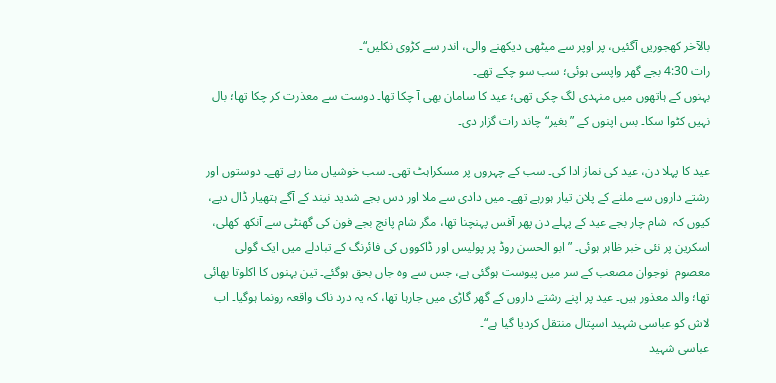بالآخر کھجوریں آگئیں، پر اوپر سے میٹھی دیکھنے والی، اندر سے کڑوی نکلیں“۔
رات 4:30 بجے گھر واپسی ہوئی؛ سب سو چکے تھے۔
بہنوں کے ہاتھوں میں منہدی لگ چکی تھی؛ عید کا سامان بھی آ چکا تھا۔ دوست سے معذرت کر چکا تھا؛ بال نہیں کٹوا سکا۔ بس اپنوں کے ”بغیر“ چاند رات گزار دی۔

عید کا پہلا دن، عید کی نماز ادا کی۔ سب کے چہروں پر مسکراہٹ تھی۔ سب خوشیاں منا رہے تھے۔ دوستوں اور رشتے داروں سے ملنے کے پلان تیار ہورہے تھے۔ میں دادی سے ملا اور دس بجے شدید نیند کے آگے ہتھیار ڈال دیے، کیوں کہ  شام چار بجے عید کے پہلے دن پھر آفس پہنچنا تھا، مگر شام پانچ بجے فون کی گھنٹی سے آنکھ کھلی، اسکرین پر نئی خبر ظاہر ہوئی۔ ”ابو الحسن روڈ پر پولیس اور ڈاکووں کی فائرنگ کے تبادلے میں ایک گولی معصوم  نوجوان مصعب کے سر میں پیوست ہوگئی ہے، جس سے وہ جاں بحق ہوگئے۔ تین بہنوں کا اکلوتا بھائی تھا؛ والد معذور ہیں۔ عید پر اپنے رشتے داروں کے گھر گاڑی میں جارہا تھا، کہ یہ درد ناک واقعہ رونما ہوگیا۔ اب لاش کو عباسی شہید اسپتال منتقل کردیا گیا ہے“۔
عباسی شہید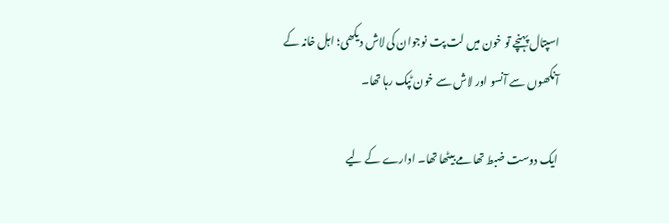اسپتال پہنچے تو خون میں لت پت نوجوان کی لاش دیکھی؛ اہل خانہ کے آنکھوں سے آنسو اور لاش سے خون ٹپک رہا تھا۔

ایک دوست ضبط تھامے بیٹھا تھا۔ ادارے کے لیے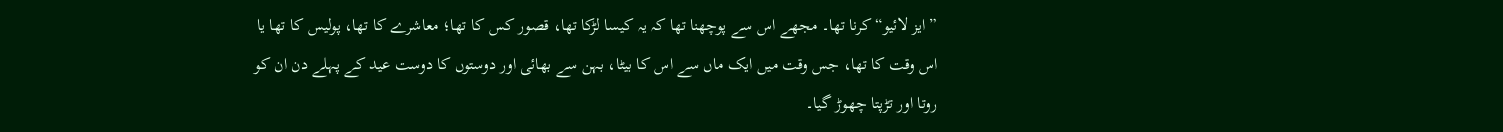”ایز لائیو“ کرنا تھا۔ مجھے اس سے پوچھنا تھا کہ یہ کیسا لڑکا تھا، قصور کس کا تھا؛ معاشرے کا تھا، پولیس کا تھا یا اس وقت کا تھا، جس وقت میں ایک ماں سے اس کا بیٹا، بہن سے بھائی اور دوستوں کا دوست عید کے پہلے دن ان کو روتا اور تڑپتا چھوڑ گیا۔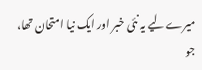میرے لیے یہ نئی خبر اور ایک نیا امتحان تھا، جو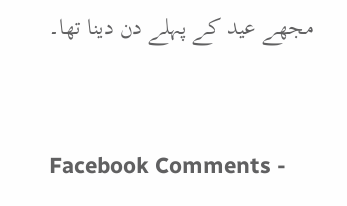مجھے عید کے پہلے دن دینا تھا۔


Facebook Comments -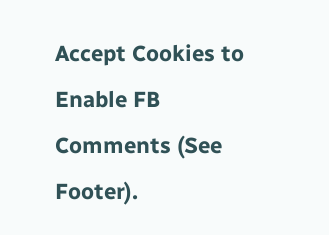Accept Cookies to Enable FB Comments (See Footer).